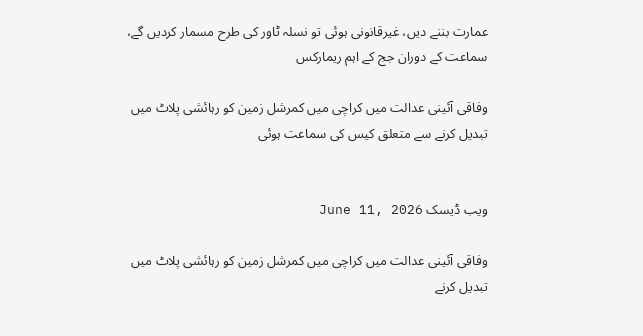عمارت بننے دیں، غیرقانونی ہوئی تو نسلہ ٹاور کی طرح مسمار کردیں گے، سماعت کے دوران جج کے اہم ریمارکس

وفاقی آئینی عدالت میں کراچی میں کمرشل زمین کو رہائشی پلاٹ میں تبدیل کرنے سے متعلق کیس کی سماعت ہوئی


ویب ڈیسک June 11, 2026

وفاقی آئینی عدالت میں کراچی میں کمرشل زمین کو رہائشی پلاٹ میں تبدیل کرنے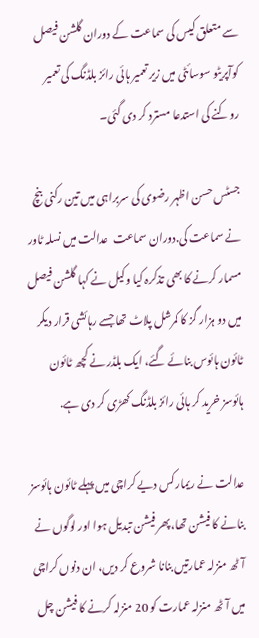سے متعلق کیس کی سماعت کے دوران گلشن فیصل کوآپریٹو سوسائٹی میں زیر تعمیر ہائی رائز بلڈنگ کی تعمیر روکنے کی استدعا مسترد کر دی گئی۔

جسٹس حسن اظہر رضوی کی سربراہی میں تین رکنی بنچ نے سماعت کی.دوران سماعت  عدالت میں نسلہ ٹاور مسمار کرنے کا بھی تذکرہ کیا وکیل نے کہا گلشن فیصل میں دو ہزار گز کا کمرشل پلاٹ تھا جسے رہائشی قرار دیکر ٹائون ہائوس بنائے گئے، ایک بلڈر نے کچھ ٹائون ہائوسز خرید کر ہائی رائز بلڈنگ کھڑی کر دی ہے.

عدالت نے ریمارکس دیے کراچی میں پہلے ٹائون ہائوسز بنانے کا فیشن تھا،پھر فیشن تبدیل ہوا اور لوگوں نے آٹھ منزلہ عمارتیں بنانا شروع کر دیں، ان دنوں کراچی میں آٹھ منزلہ عمارت کو 20 منزلہ کرنے کا فیشن چل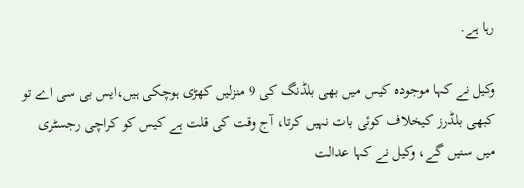رہا ہے.

وکیل نے کہا موجودہ کیس میں بھی بلڈنگ کی 9 منزلیں کھڑی ہوچکی ہیں،ایس بی سی اے تو کبھی بلڈرز کیخلاف کوئی بات نہیں کرتا، آج وقت کی قلت ہے کیس کو کراچی رجسٹری میں سنیں گے، وکیل نے کہا عدالت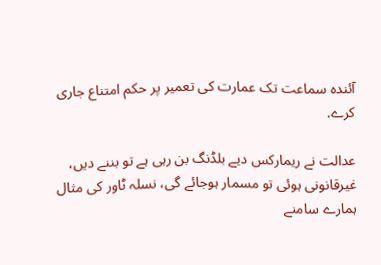آئندہ سماعت تک عمارت کی تعمیر پر حکم امتناع جاری کرے.

عدالت نے ریمارکس دیے بلڈنگ بن رہی ہے تو بننے دیں، غیرقانونی ہوئی تو مسمار ہوجائے گی، نسلہ ٹاور کی مثال ہمارے سامنے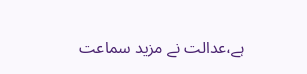ہے،عدالت نے مزید سماعت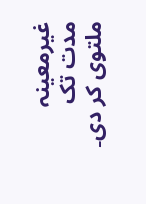غیرمعینہ مدت تک ملتوی کر دی۔